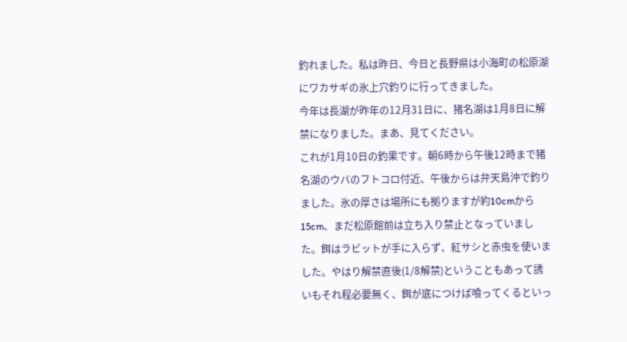釣れました。私は昨日、今日と長野県は小海町の松原湖にワカサギの氷上穴釣りに行ってきました。
今年は長湖が昨年の12月31日に、猪名湖は1月8日に解禁になりました。まあ、見てください。
これが1月10日の釣果です。朝6時から午後12時まで猪名湖のウバのフトコロ付近、午後からは弁天島沖で釣りました。氷の厚さは場所にも拠りますが約10cmから15cm、まだ松原館前は立ち入り禁止となっていました。餌はラビットが手に入らず、紅サシと赤虫を使いました。やはり解禁直後(1/8解禁)ということもあって誘いもそれ程必要無く、餌が底につけば喰ってくるといっ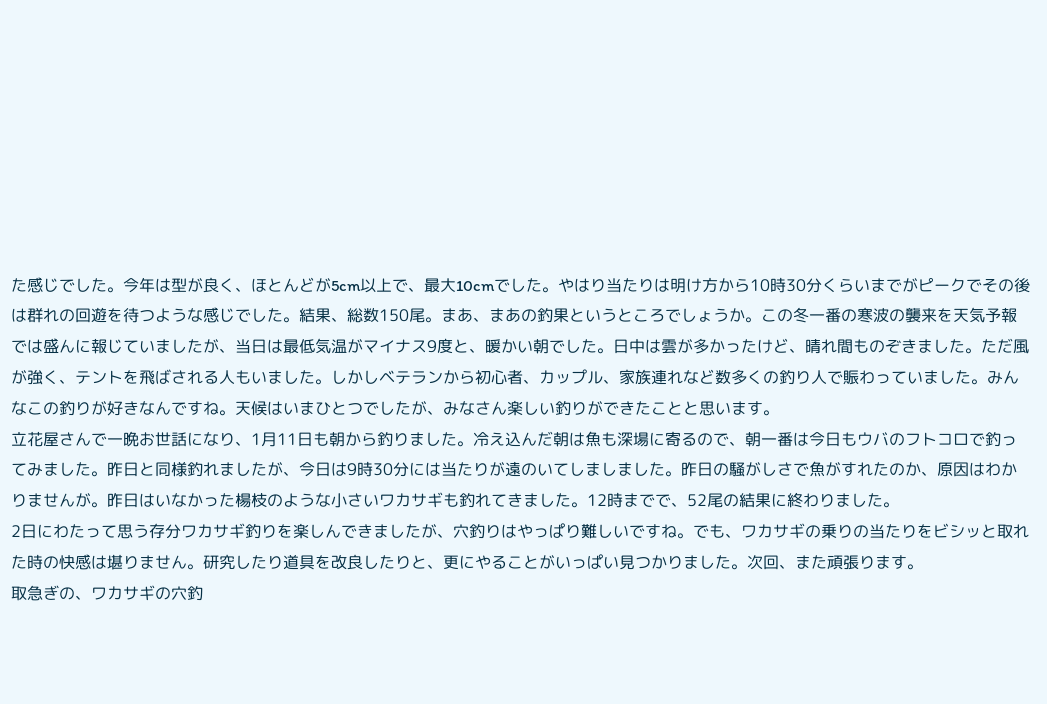た感じでした。今年は型が良く、ほとんどが5cm以上で、最大10cmでした。やはり当たりは明け方から10時30分くらいまでがピークでその後は群れの回遊を待つような感じでした。結果、総数150尾。まあ、まあの釣果というところでしょうか。この冬一番の寒波の襲来を天気予報では盛んに報じていましたが、当日は最低気温がマイナス9度と、暖かい朝でした。日中は雲が多かったけど、晴れ間ものぞきました。ただ風が強く、テントを飛ばされる人もいました。しかしベテランから初心者、カップル、家族連れなど数多くの釣り人で賑わっていました。みんなこの釣りが好きなんですね。天候はいまひとつでしたが、みなさん楽しい釣りができたことと思います。
立花屋さんで一晩お世話になり、1月11日も朝から釣りました。冷え込んだ朝は魚も深場に寄るので、朝一番は今日もウバのフトコロで釣ってみました。昨日と同様釣れましたが、今日は9時30分には当たりが遠のいてしましました。昨日の騒がしさで魚がすれたのか、原因はわかりませんが。昨日はいなかった楊枝のような小さいワカサギも釣れてきました。12時までで、52尾の結果に終わりました。
2日にわたって思う存分ワカサギ釣りを楽しんできましたが、穴釣りはやっぱり難しいですね。でも、ワカサギの乗りの当たりをビシッと取れた時の快感は堪りません。研究したり道具を改良したりと、更にやることがいっぱい見つかりました。次回、また頑張ります。
取急ぎの、ワカサギの穴釣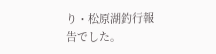り・松原湖釣行報告でした。